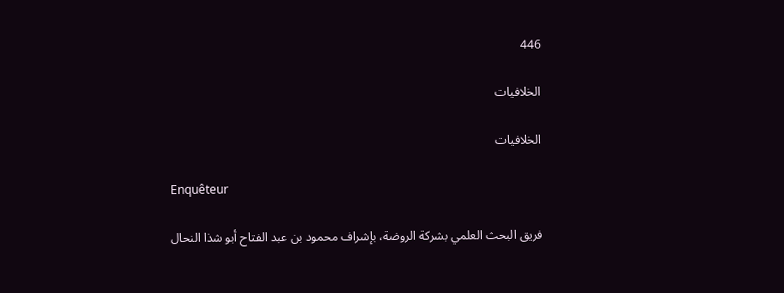446

الخلافيات

الخلافيات

Enquêteur

فريق البحث العلمي بشركة الروضة، بإشراف محمود بن عبد الفتاح أبو شذا النحال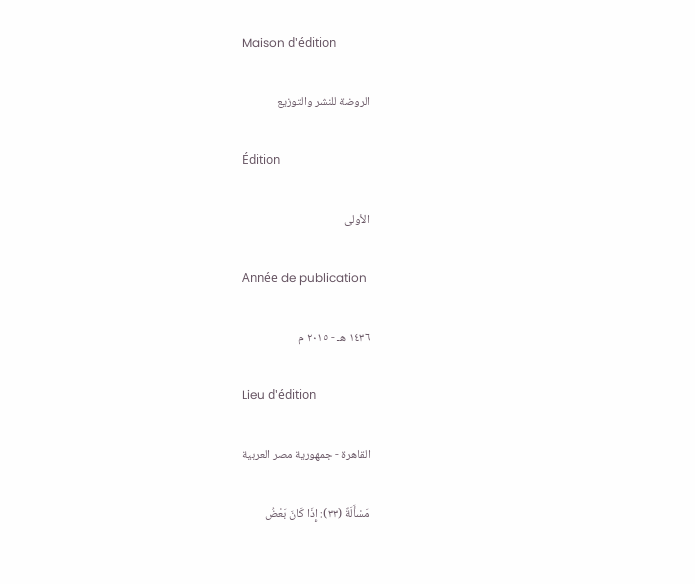Maison d'édition

الروضة للنشر والتوزيع

Édition

الأولى

Année de publication

١٤٣٦ هـ - ٢٠١٥ م

Lieu d'édition

القاهرة - جمهورية مصر العربية

مَسْأَلَةٌ (٣٣): إِذَا كَانَ بَعْضُ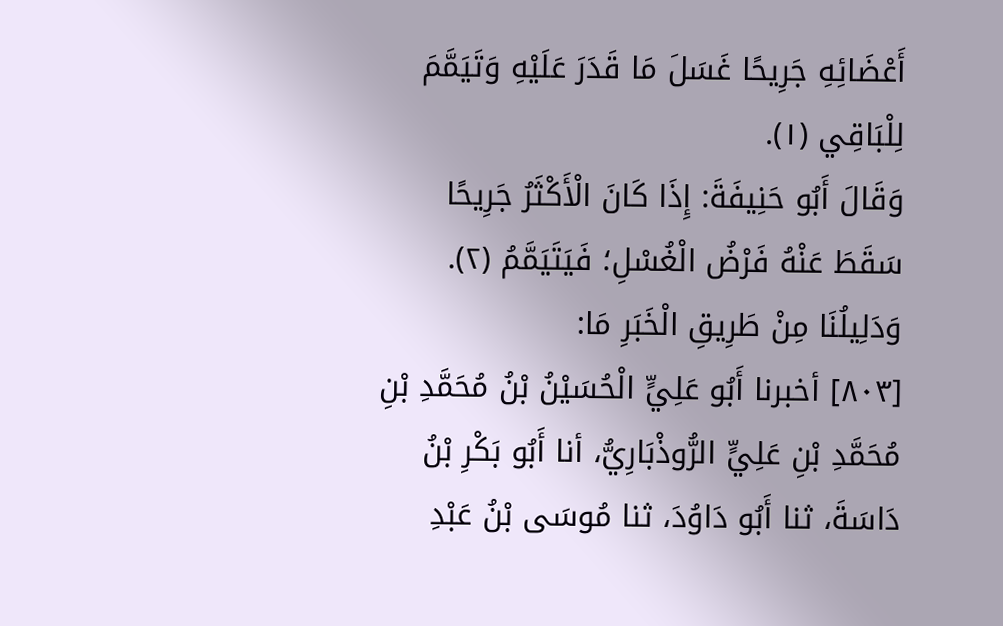أَعْضَائِهِ جَرِيحًا غَسَلَ مَا قَدَرَ عَلَيْهِ وَتَيَمَّمَ لِلْبَاقِي (١).
وَقَالَ أَبُو حَنِيفَةَ: إِذَا كَانَ الْأَكْثَرُ جَرِيحًا سَقَطَ عَنْهُ فَرْضُ الْغُسْلِ؛ فَيَتَيَمَّمُ (٢).
وَدَلِيلُنَا مِنْ طَرِيقِ الْخَبَرِ مَا:
[٨٠٣] أخبرنا أَبُو عَلِيٍّ الْحُسَيْنُ بْنُ مُحَمَّدِ بْنِ مُحَمَّدِ بْنِ عَلِيٍّ الرُّوذْبَارِيُّ، أنا أَبُو بَكْرِ بْنُ دَاسَةَ، ثنا أَبُو دَاوُدَ، ثنا مُوسَى بْنُ عَبْدِ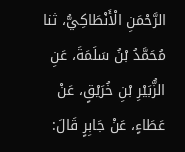الرَّحْمَنِ الْأَنْطَاكِيُّ، ثنا مُحَمَّدُ بْنُ سَلَمَةَ، عَنِ الزُّبَيْرِ بْنِ خُرَيْقٍ، عَنْ عَطَاءٍ، عَنْ جَابِرٍ قَالَ: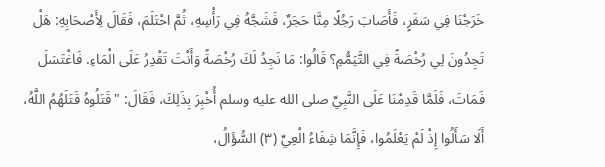خَرَجْنَا فِي سَفَرٍ، فَأَصَابَ رَجُلًا مِنَّا حَجَرٌ، فَشَجَّهُ فِي رَأْسِهِ، ثُمَّ احْتَلَمَ، فَقَالَ لِأَصْحَابِهِ: هَلْ تَجِدُونَ لِي رُخْصَةً فِي التَّيَمُّمِ؟ قَالُوا: مَا نَجِدُ لَكَ رُخْصَةً وَأَنْتَ تَقْدِرُ عَلَى الْمَاءِ. فَاغْتَسَلَ فَمَاتَ، فَلَمَّا قَدِمْنَا عَلَى النَّبِيِّ صلى الله عليه وسلم أُخْبِرَ بِذَلِكَ، فَقَالَ: "قَتَلُوهُ قَتَلَهُمُ اللَّهُ، أَلَا سَأَلُوا إِذْ لَمْ يَعْلَمُوا، فَإِنَّمَا شِفَاءُ الْعِيِّ (٣) السُّؤَالُ،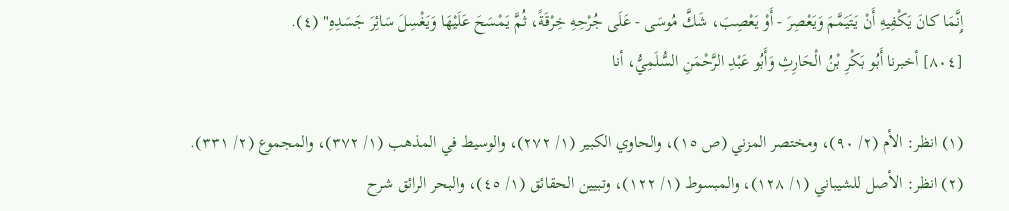إِنَّمَا كانَ يَكْفِيهِ أَنْ يَتَيَمَّمَ وَيَعْصِرَ - أَوْ يَعْصِبَ، شَكَّ مُوسَى - عَلَى جُرْحِهِ خِرْقَةً، ثُمَّ يَمْسَحَ عَلَيْهَا وَيَغْسِلَ سَائِرَ جَسَدِهِ" (٤).
[٨٠٤] أخبرنا أَبُو بَكْرِ بْنُ الْحَارِثِ وَأَبُو عَبْدِ الرَّحْمَنِ السُّلَمِيُّ، أنا

(١) انظر: الأم (٢/ ٩٠)، ومختصر المزني (ص ١٥)، والحاوي الكبير (١/ ٢٧٢)، والوسيط في المذهب (١/ ٣٧٢)، والمجموع (٢/ ٣٣١).
(٢) انظر: الأصل للشيباني (١/ ١٢٨)، والمبسوط (١/ ١٢٢)، وتبيين الحقائق (١/ ٤٥)، والبحر الرائق شرح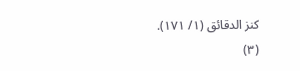كنز الدقائق (١/ ١٧١).
(٣)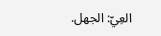العِيّ: الجهل.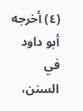(٤) أخرجه أبو داود في السنن،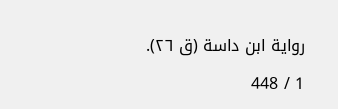رواية ابن داسة (ق ٢٦).

1 / 448